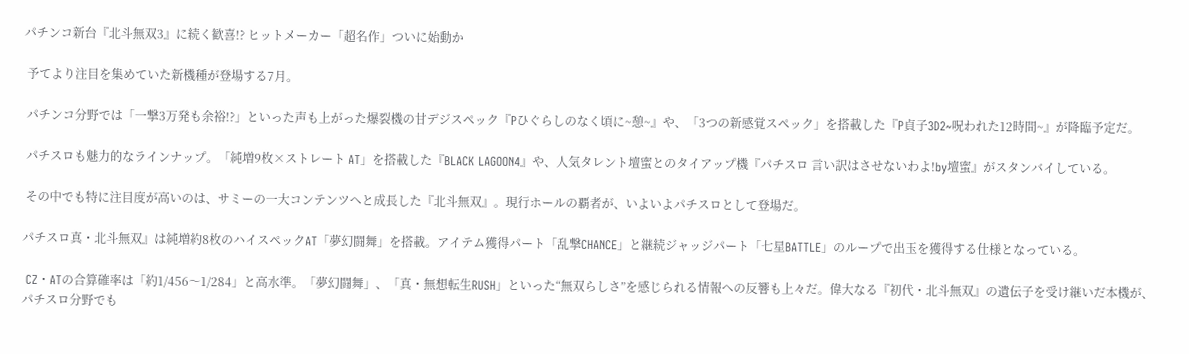パチンコ新台『北斗無双3』に続く歓喜!? ヒットメーカー「超名作」ついに始動か

 予てより注目を集めていた新機種が登場する7月。

 パチンコ分野では「一撃3万発も余裕!?」といった声も上がった爆裂機の甘デジスペック『Pひぐらしのなく頃に~憩~』や、「3つの新感覚スペック」を搭載した『P貞子3D2~呪われた12時間~』が降臨予定だ。

 パチスロも魅力的なラインナップ。「純増9枚×ストレート AT」を搭載した『BLACK LAGOON4』や、人気タレント壇蜜とのタイアップ機『パチスロ 言い訳はさせないわよ!by壇蜜』がスタンバイしている。

 その中でも特に注目度が高いのは、サミーの一大コンテンツへと成長した『北斗無双』。現行ホールの覇者が、いよいよパチスロとして登場だ。

パチスロ真・北斗無双』は純増約8枚のハイスペックAT「夢幻闘舞」を搭載。アイテム獲得パート「乱撃CHANCE」と継続ジャッジパート「七星BATTLE」のループで出玉を獲得する仕様となっている。

 CZ・ATの合算確率は「約1/456〜1/284」と高水準。「夢幻闘舞」、「真・無想転生RUSH」といった“無双らしさ”を感じられる情報への反響も上々だ。偉大なる『初代・北斗無双』の遺伝子を受け継いだ本機が、パチスロ分野でも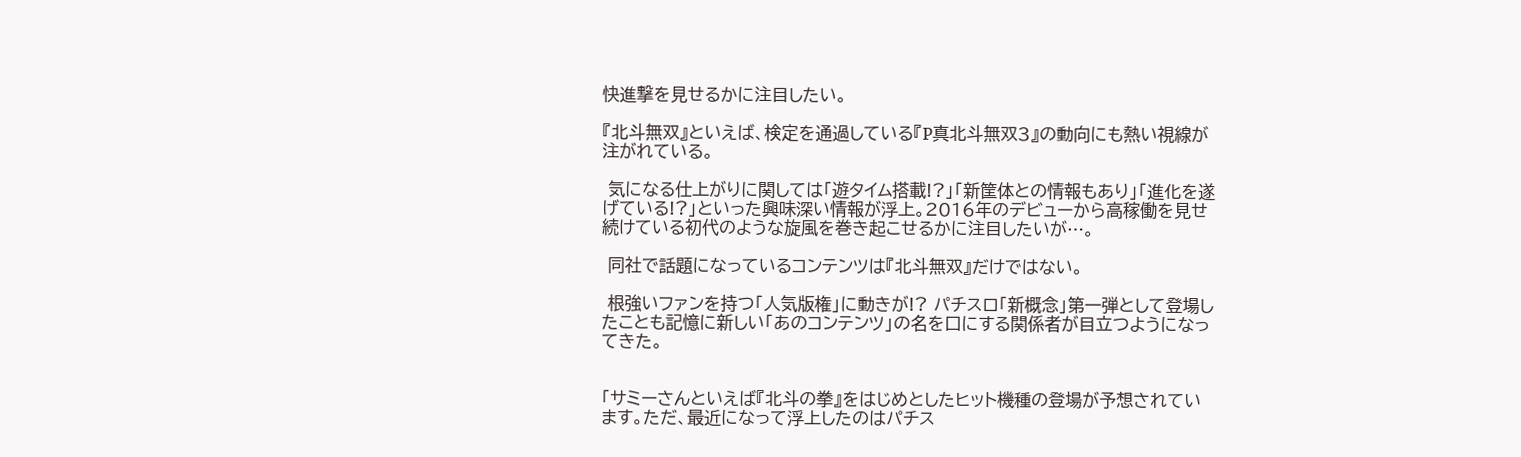快進撃を見せるかに注目したい。

『北斗無双』といえば、検定を通過している『P真北斗無双3』の動向にも熱い視線が注がれている。

 気になる仕上がりに関しては「遊タイム搭載!?」「新筐体との情報もあり」「進化を遂げている!?」といった興味深い情報が浮上。2016年のデビューから高稼働を見せ続けている初代のような旋風を巻き起こせるかに注目したいが…。

 同社で話題になっているコンテンツは『北斗無双』だけではない。

 根強いファンを持つ「人気版権」に動きが!? パチスロ「新概念」第一弾として登場したことも記憶に新しい「あのコンテンツ」の名を口にする関係者が目立つようになってきた。


「サミーさんといえば『北斗の拳』をはじめとしたヒット機種の登場が予想されています。ただ、最近になって浮上したのはパチス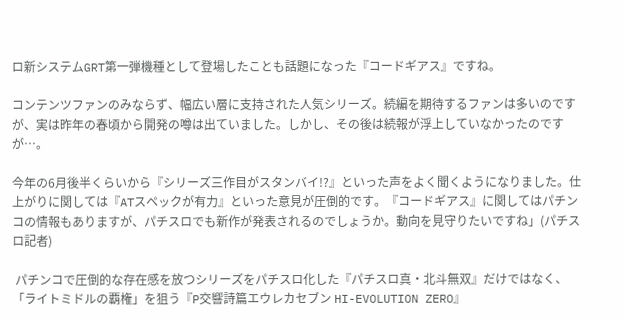ロ新システムGRT第一弾機種として登場したことも話題になった『コードギアス』ですね。

コンテンツファンのみならず、幅広い層に支持された人気シリーズ。続編を期待するファンは多いのですが、実は昨年の春頃から開発の噂は出ていました。しかし、その後は続報が浮上していなかったのですが…。

今年の6月後半くらいから『シリーズ三作目がスタンバイ!?』といった声をよく聞くようになりました。仕上がりに関しては『ATスペックが有力』といった意見が圧倒的です。『コードギアス』に関してはパチンコの情報もありますが、パチスロでも新作が発表されるのでしょうか。動向を見守りたいですね」(パチスロ記者)

 パチンコで圧倒的な存在感を放つシリーズをパチスロ化した『パチスロ真・北斗無双』だけではなく、「ライトミドルの覇権」を狙う『P交響詩篇エウレカセブン HI-EVOLUTION ZERO』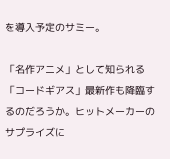を導入予定のサミー。

「名作アニメ」として知られる「コードギアス」最新作も降臨するのだろうか。ヒットメーカーのサプライズに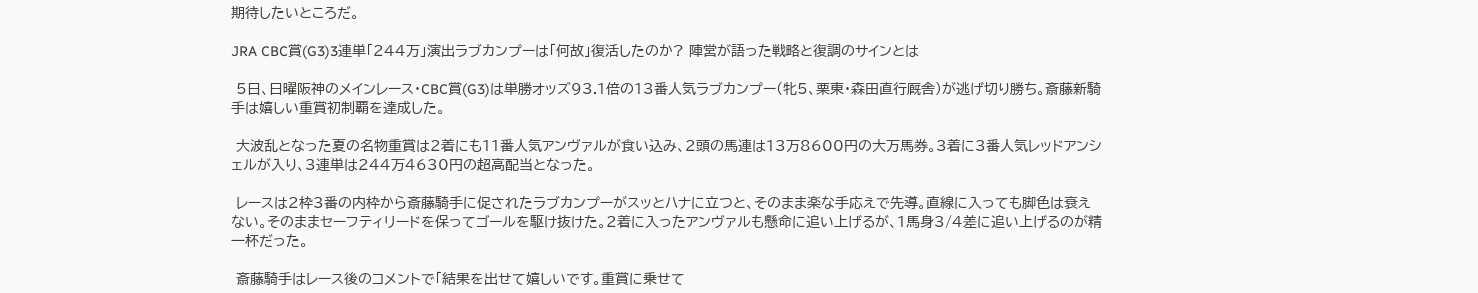期待したいところだ。

JRA CBC賞(G3)3連単「244万」演出ラブカンプーは「何故」復活したのか? 陣営が語った戦略と復調のサインとは

 5日、日曜阪神のメインレース・CBC賞(G3)は単勝オッズ93.1倍の13番人気ラブカンプー(牝5、栗東・森田直行厩舎)が逃げ切り勝ち。斎藤新騎手は嬉しい重賞初制覇を達成した。

 大波乱となった夏の名物重賞は2着にも11番人気アンヴァルが食い込み、2頭の馬連は13万8600円の大万馬券。3着に3番人気レッドアンシェルが入り、3連単は244万4630円の超高配当となった。

 レースは2枠3番の内枠から斎藤騎手に促されたラブカンプーがスッとハナに立つと、そのまま楽な手応えで先導。直線に入っても脚色は衰えない。そのままセーフティリードを保ってゴールを駆け抜けた。2着に入ったアンヴァルも懸命に追い上げるが、1馬身3/4差に追い上げるのが精一杯だった。

 斎藤騎手はレース後のコメントで「結果を出せて嬉しいです。重賞に乗せて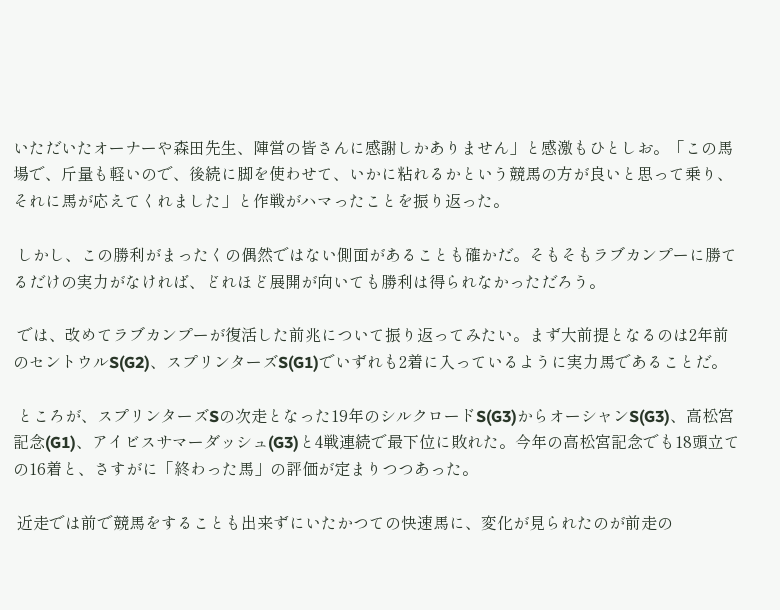いただいたオーナーや森田先生、陣営の皆さんに感謝しかありません」と感激もひとしお。「この馬場で、斤量も軽いので、後続に脚を使わせて、いかに粘れるかという競馬の方が良いと思って乗り、それに馬が応えてくれました」と作戦がハマったことを振り返った。

 しかし、この勝利がまったくの偶然ではない側面があることも確かだ。そもそもラブカンプーに勝てるだけの実力がなければ、どれほど展開が向いても勝利は得られなかっただろう。

 では、改めてラブカンプーが復活した前兆について振り返ってみたい。まず大前提となるのは2年前のセントウルS(G2)、スプリンターズS(G1)でいずれも2着に入っているように実力馬であることだ。

 ところが、スプリンターズSの次走となった19年のシルクロードS(G3)からオーシャンS(G3)、高松宮記念(G1)、アイビスサマーダッシュ(G3)と4戦連続で最下位に敗れた。今年の高松宮記念でも18頭立ての16着と、さすがに「終わった馬」の評価が定まりつつあった。

 近走では前で競馬をすることも出来ずにいたかつての快速馬に、変化が見られたのが前走の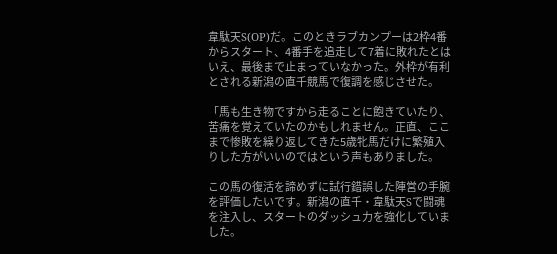韋駄天S(OP)だ。このときラブカンプーは2枠4番からスタート、4番手を追走して7着に敗れたとはいえ、最後まで止まっていなかった。外枠が有利とされる新潟の直千競馬で復調を感じさせた。

「馬も生き物ですから走ることに飽きていたり、苦痛を覚えていたのかもしれません。正直、ここまで惨敗を繰り返してきた5歳牝馬だけに繁殖入りした方がいいのではという声もありました。

この馬の復活を諦めずに試行錯誤した陣営の手腕を評価したいです。新潟の直千・韋駄天Sで闘魂を注入し、スタートのダッシュ力を強化していました。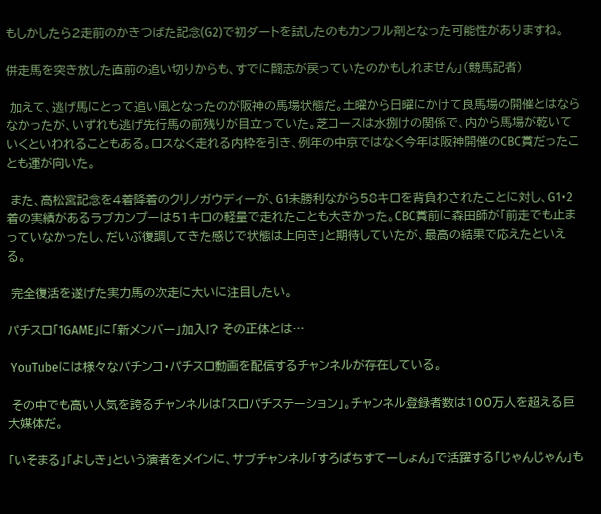もしかしたら2走前のかきつばた記念(G2)で初ダートを試したのもカンフル剤となった可能性がありますね。

併走馬を突き放した直前の追い切りからも、すでに闘志が戻っていたのかもしれません」(競馬記者)

 加えて、逃げ馬にとって追い風となったのが阪神の馬場状態だ。土曜から日曜にかけて良馬場の開催とはならなかったが、いずれも逃げ先行馬の前残りが目立っていた。芝コースは水捌けの関係で、内から馬場が乾いていくといわれることもある。ロスなく走れる内枠を引き、例年の中京ではなく今年は阪神開催のCBC賞だったことも運が向いた。

 また、高松宮記念を4着降着のクリノガウディーが、G1未勝利ながら58キロを背負わされたことに対し、G1・2着の実績があるラブカンプーは51キロの軽量で走れたことも大きかった。CBC賞前に森田師が「前走でも止まっていなかったし、だいぶ復調してきた感じで状態は上向き」と期待していたが、最高の結果で応えたといえる。

 完全復活を遂げた実力馬の次走に大いに注目したい。

パチスロ「1GAME」に「新メンバー」加入!? その正体とは…

 YouTubeには様々なパチンコ・パチスロ動画を配信するチャンネルが存在している。

 その中でも高い人気を誇るチャンネルは「スロパチステーション」。チャンネル登録者数は100万人を超える巨大媒体だ。

「いそまる」「よしき」という演者をメインに、サブチャンネル「すろぱちすてーしょん」で活躍する「じゃんじゃん」も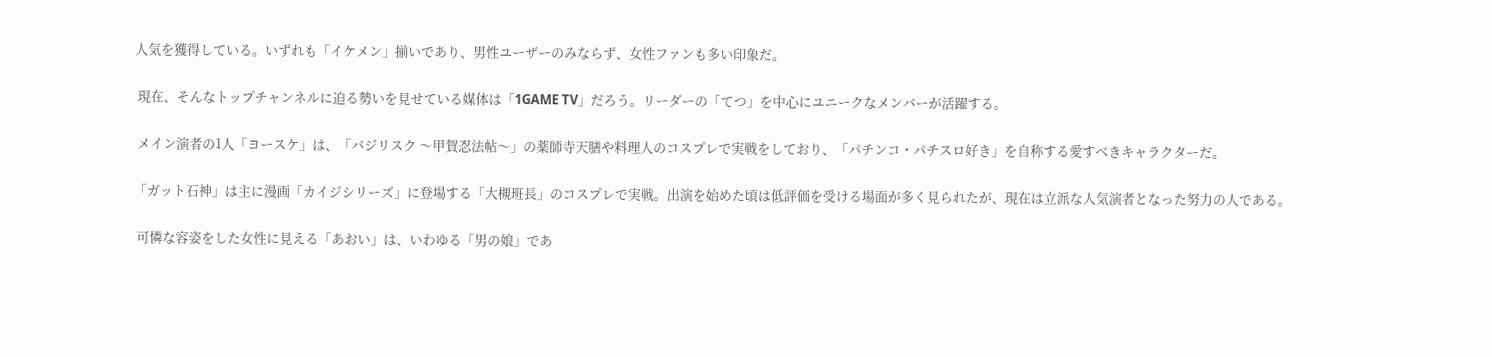人気を獲得している。いずれも「イケメン」揃いであり、男性ユーザーのみならず、女性ファンも多い印象だ。

 現在、そんなトップチャンネルに迫る勢いを見せている媒体は「1GAME TV」だろう。リーダーの「てつ」を中心にユニークなメンバーが活躍する。

 メイン演者の1人「ヨースケ」は、「バジリスク 〜甲賀忍法帖〜」の薬師寺天膳や料理人のコスプレで実戦をしており、「パチンコ・パチスロ好き」を自称する愛すべきキャラクターだ。

「ガット石神」は主に漫画「カイジシリーズ」に登場する「大槻班長」のコスプレで実戦。出演を始めた頃は低評価を受ける場面が多く見られたが、現在は立派な人気演者となった努力の人である。

 可憐な容姿をした女性に見える「あおい」は、いわゆる「男の娘」であ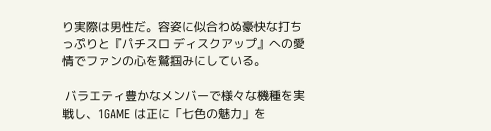り実際は男性だ。容姿に似合わぬ豪快な打ちっぷりと『パチスロ ディスクアップ』への愛情でファンの心を鷲掴みにしている。

 バラエティ豊かなメンバーで様々な機種を実戦し、1GAME は正に「七色の魅力」を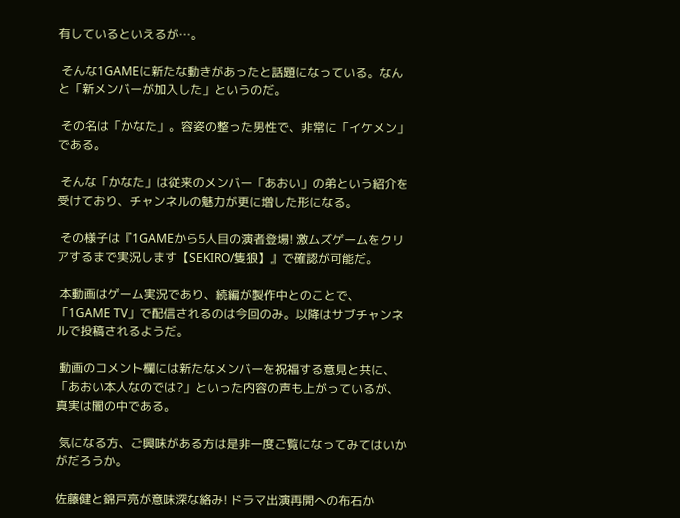有しているといえるが…。

 そんな1GAMEに新たな動きがあったと話題になっている。なんと「新メンバーが加入した」というのだ。

 その名は「かなた」。容姿の整った男性で、非常に「イケメン」である。

 そんな「かなた」は従来のメンバー「あおい」の弟という紹介を受けており、チャンネルの魅力が更に増した形になる。

 その様子は『1GAMEから5人目の演者登場! 激ムズゲームをクリアするまで実況します【SEKIRO/隻狼】』で確認が可能だ。

 本動画はゲーム実況であり、続編が製作中とのことで、「1GAME TV」で配信されるのは今回のみ。以降はサブチャンネルで投稿されるようだ。

 動画のコメント欄には新たなメンバーを祝福する意見と共に、「あおい本人なのでは?」といった内容の声も上がっているが、真実は闇の中である。

 気になる方、ご興味がある方は是非一度ご覧になってみてはいかがだろうか。

佐藤健と錦戸亮が意味深な絡み! ドラマ出演再開への布石か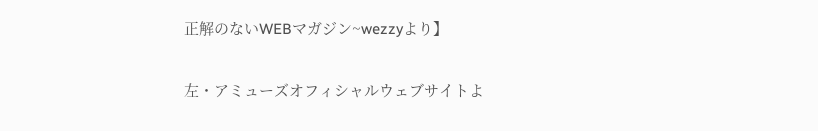正解のないWEBマガジン~wezzyより】

左・アミューズオフィシャルウェブサイトよ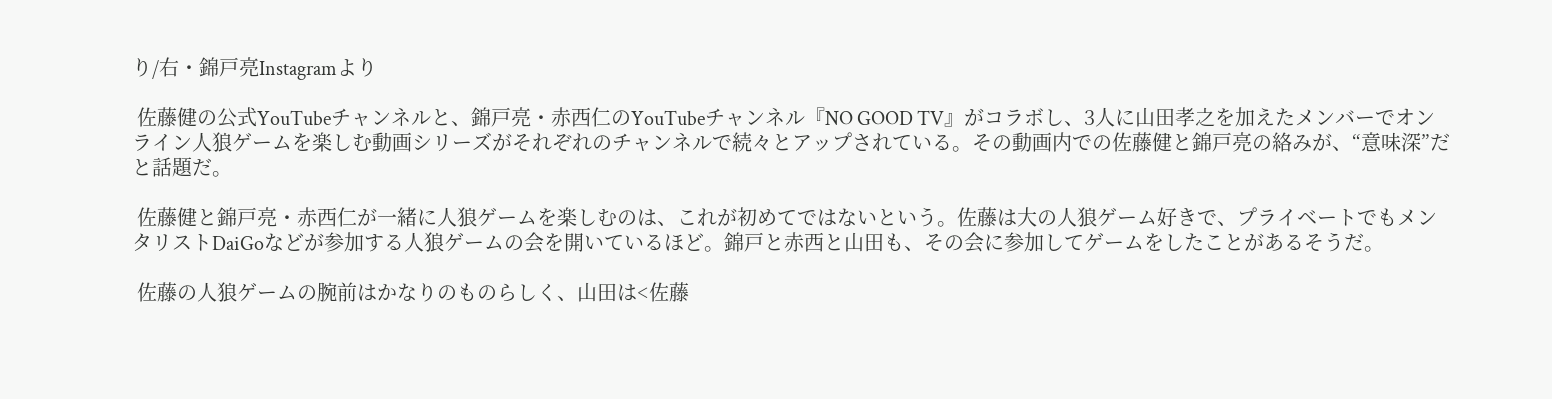り/右・錦戸亮Instagramより

 佐藤健の公式YouTubeチャンネルと、錦戸亮・赤西仁のYouTubeチャンネル『NO GOOD TV』がコラボし、3人に山田孝之を加えたメンバーでオンライン人狼ゲームを楽しむ動画シリーズがそれぞれのチャンネルで続々とアップされている。その動画内での佐藤健と錦戸亮の絡みが、“意味深”だと話題だ。

 佐藤健と錦戸亮・赤西仁が一緒に人狼ゲームを楽しむのは、これが初めてではないという。佐藤は大の人狼ゲーム好きで、プライベートでもメンタリストDaiGoなどが参加する人狼ゲームの会を開いているほど。錦戸と赤西と山田も、その会に参加してゲームをしたことがあるそうだ。

 佐藤の人狼ゲームの腕前はかなりのものらしく、山田は<佐藤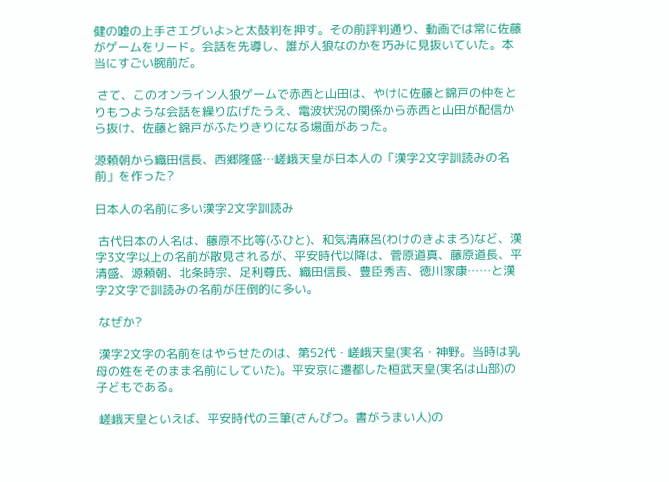健の嘘の上手さエグいよ>と太鼓判を押す。その前評判通り、動画では常に佐藤がゲームをリード。会話を先導し、誰が人狼なのかを巧みに見抜いていた。本当にすごい腕前だ。

 さて、このオンライン人狼ゲームで赤西と山田は、やけに佐藤と錦戸の仲をとりもつような会話を繰り広げたうえ、電波状況の関係から赤西と山田が配信から抜け、佐藤と錦戸がふたりきりになる場面があった。

源頼朝から織田信長、西郷隆盛…嵯峨天皇が日本人の「漢字2文字訓読みの名前」を作った?

日本人の名前に多い漢字2文字訓読み

 古代日本の人名は、藤原不比等(ふひと)、和気清麻呂(わけのきよまろ)など、漢字3文字以上の名前が散見されるが、平安時代以降は、菅原道真、藤原道長、平清盛、源頼朝、北条時宗、足利尊氏、織田信長、豊臣秀吉、徳川家康……と漢字2文字で訓読みの名前が圧倒的に多い。

 なぜか?

 漢字2文字の名前をはやらせたのは、第52代・嵯峨天皇(実名・神野。当時は乳母の姓をそのまま名前にしていた)。平安京に遷都した桓武天皇(実名は山部)の子どもである。

 嵯峨天皇といえば、平安時代の三筆(さんぴつ。書がうまい人)の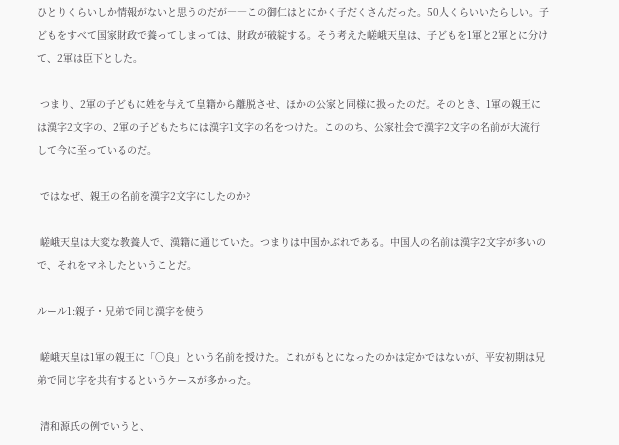ひとりくらいしか情報がないと思うのだが――この御仁はとにかく子だくさんだった。50人くらいいたらしい。子どもをすべて国家財政で養ってしまっては、財政が破綻する。そう考えた嵯峨天皇は、子どもを1軍と2軍とに分けて、2軍は臣下とした。

 つまり、2軍の子どもに姓を与えて皇籍から離脱させ、ほかの公家と同様に扱ったのだ。そのとき、1軍の親王には漢字2文字の、2軍の子どもたちには漢字1文字の名をつけた。こののち、公家社会で漢字2文字の名前が大流行して今に至っているのだ。

 ではなぜ、親王の名前を漢字2文字にしたのか?

 嵯峨天皇は大変な教養人で、漢籍に通じていた。つまりは中国かぶれである。中国人の名前は漢字2文字が多いので、それをマネしたということだ。

ルール1:親子・兄弟で同じ漢字を使う

 嵯峨天皇は1軍の親王に「〇良」という名前を授けた。これがもとになったのかは定かではないが、平安初期は兄弟で同じ字を共有するというケースが多かった。

 清和源氏の例でいうと、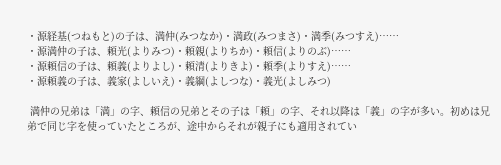・源経基(つねもと)の子は、満仲(みつなか)・満政(みつまさ)・満季(みつすえ)……
・源満仲の子は、頼光(よりみつ)・頼親(よりちか)・頼信(よりのぶ)……
・源頼信の子は、頼義(よりよし)・頼清(よりきよ)・頼季(よりすえ)……
・源頼義の子は、義家(よしいえ)・義綱(よしつな)・義光(よしみつ)

 満仲の兄弟は「満」の字、頼信の兄弟とその子は「頼」の字、それ以降は「義」の字が多い。初めは兄弟で同じ字を使っていたところが、途中からそれが親子にも適用されてい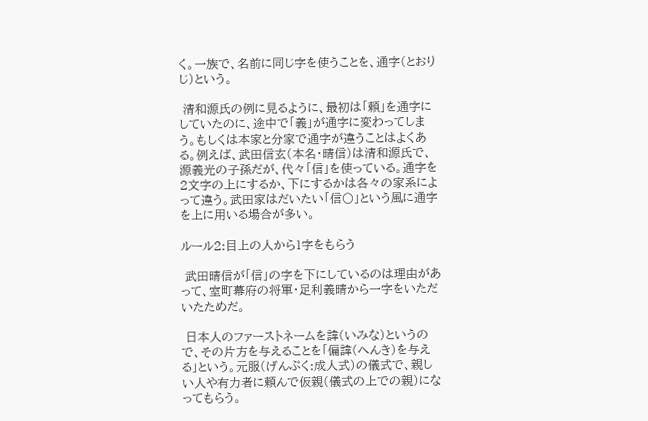く。一族で、名前に同じ字を使うことを、通字(とおりじ)という。

 清和源氏の例に見るように、最初は「頼」を通字にしていたのに、途中で「義」が通字に変わってしまう。もしくは本家と分家で通字が違うことはよくある。例えば、武田信玄(本名・晴信)は清和源氏で、源義光の子孫だが、代々「信」を使っている。通字を2文字の上にするか、下にするかは各々の家系によって違う。武田家はだいたい「信〇」という風に通字を上に用いる場合が多い。

ルール2:目上の人から1字をもらう

 武田晴信が「信」の字を下にしているのは理由があって、室町幕府の将軍・足利義晴から一字をいただいたためだ。

 日本人のファーストネームを諱(いみな)というので、その片方を与えることを「偏諱(へんき)を与える」という。元服(げんぷく:成人式)の儀式で、親しい人や有力者に頼んで仮親(儀式の上での親)になってもらう。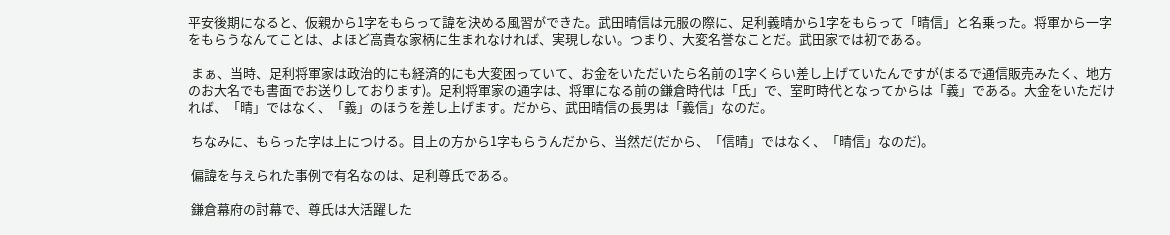平安後期になると、仮親から1字をもらって諱を決める風習ができた。武田晴信は元服の際に、足利義晴から1字をもらって「晴信」と名乗った。将軍から一字をもらうなんてことは、よほど高貴な家柄に生まれなければ、実現しない。つまり、大変名誉なことだ。武田家では初である。

 まぁ、当時、足利将軍家は政治的にも経済的にも大変困っていて、お金をいただいたら名前の1字くらい差し上げていたんですが(まるで通信販売みたく、地方のお大名でも書面でお送りしております)。足利将軍家の通字は、将軍になる前の鎌倉時代は「氏」で、室町時代となってからは「義」である。大金をいただければ、「晴」ではなく、「義」のほうを差し上げます。だから、武田晴信の長男は「義信」なのだ。

 ちなみに、もらった字は上につける。目上の方から1字もらうんだから、当然だ(だから、「信晴」ではなく、「晴信」なのだ)。

 偏諱を与えられた事例で有名なのは、足利尊氏である。

 鎌倉幕府の討幕で、尊氏は大活躍した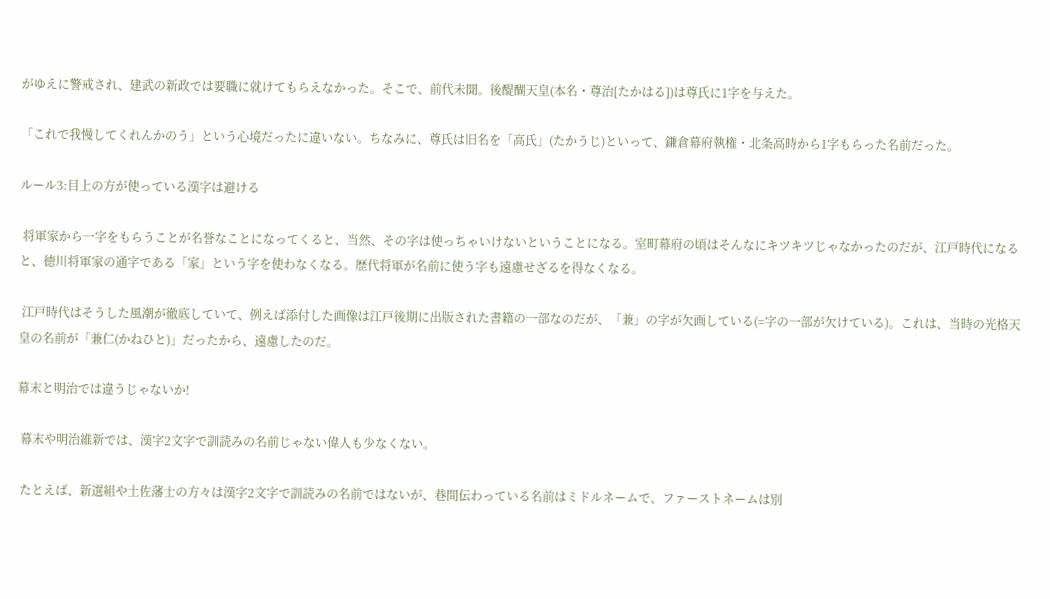がゆえに警戒され、建武の新政では要職に就けてもらえなかった。そこで、前代未聞。後醍醐天皇(本名・尊治[たかはる])は尊氏に1字を与えた。

「これで我慢してくれんかのう」という心境だったに違いない。ちなみに、尊氏は旧名を「高氏」(たかうじ)といって、鎌倉幕府執権・北条高時から1字もらった名前だった。

ルール3:目上の方が使っている漢字は避ける

 将軍家から一字をもらうことが名誉なことになってくると、当然、その字は使っちゃいけないということになる。室町幕府の頃はそんなにキツキツじゃなかったのだが、江戸時代になると、徳川将軍家の通字である「家」という字を使わなくなる。歴代将軍が名前に使う字も遠慮せざるを得なくなる。

 江戸時代はそうした風潮が徹底していて、例えば添付した画像は江戸後期に出版された書籍の一部なのだが、「兼」の字が欠画している(=字の一部が欠けている)。これは、当時の光格天皇の名前が「兼仁(かねひと)」だったから、遠慮したのだ。

幕末と明治では違うじゃないか!

 幕末や明治維新では、漢字2文字で訓読みの名前じゃない偉人も少なくない。

 たとえば、新選組や土佐藩士の方々は漢字2文字で訓読みの名前ではないが、巷間伝わっている名前はミドルネームで、ファーストネームは別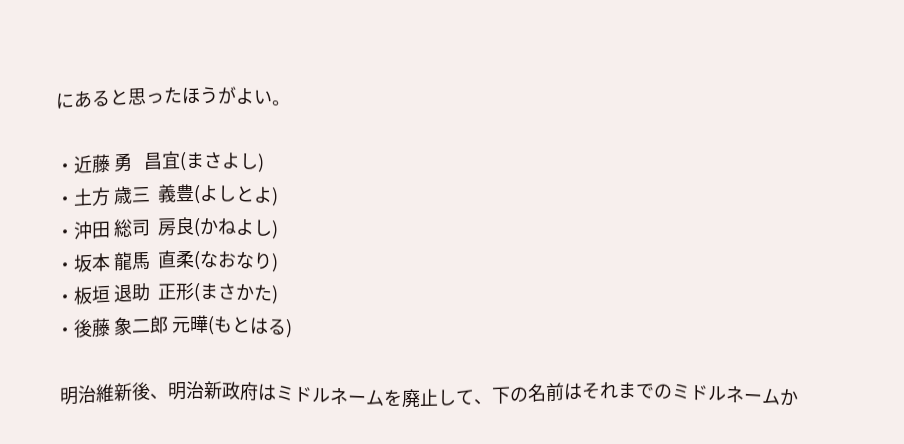にあると思ったほうがよい。

・近藤 勇   昌宜(まさよし)
・土方 歳三  義豊(よしとよ)
・沖田 総司  房良(かねよし)
・坂本 龍馬  直柔(なおなり)
・板垣 退助  正形(まさかた)
・後藤 象二郎 元曄(もとはる)

 明治維新後、明治新政府はミドルネームを廃止して、下の名前はそれまでのミドルネームか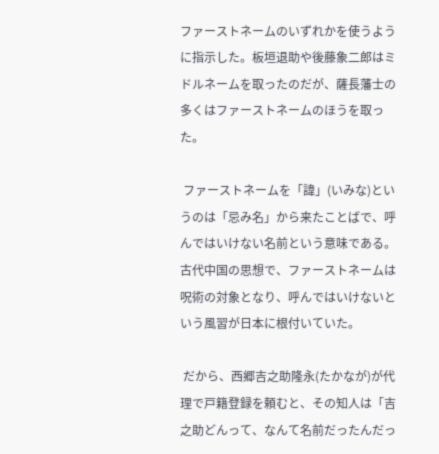ファーストネームのいずれかを使うように指示した。板垣退助や後藤象二郎はミドルネームを取ったのだが、薩長藩士の多くはファーストネームのほうを取った。

 ファーストネームを「諱」(いみな)というのは「忌み名」から来たことばで、呼んではいけない名前という意味である。古代中国の思想で、ファーストネームは呪術の対象となり、呼んではいけないという風習が日本に根付いていた。

 だから、西郷吉之助隆永(たかなが)が代理で戸籍登録を頼むと、その知人は「吉之助どんって、なんて名前だったんだっ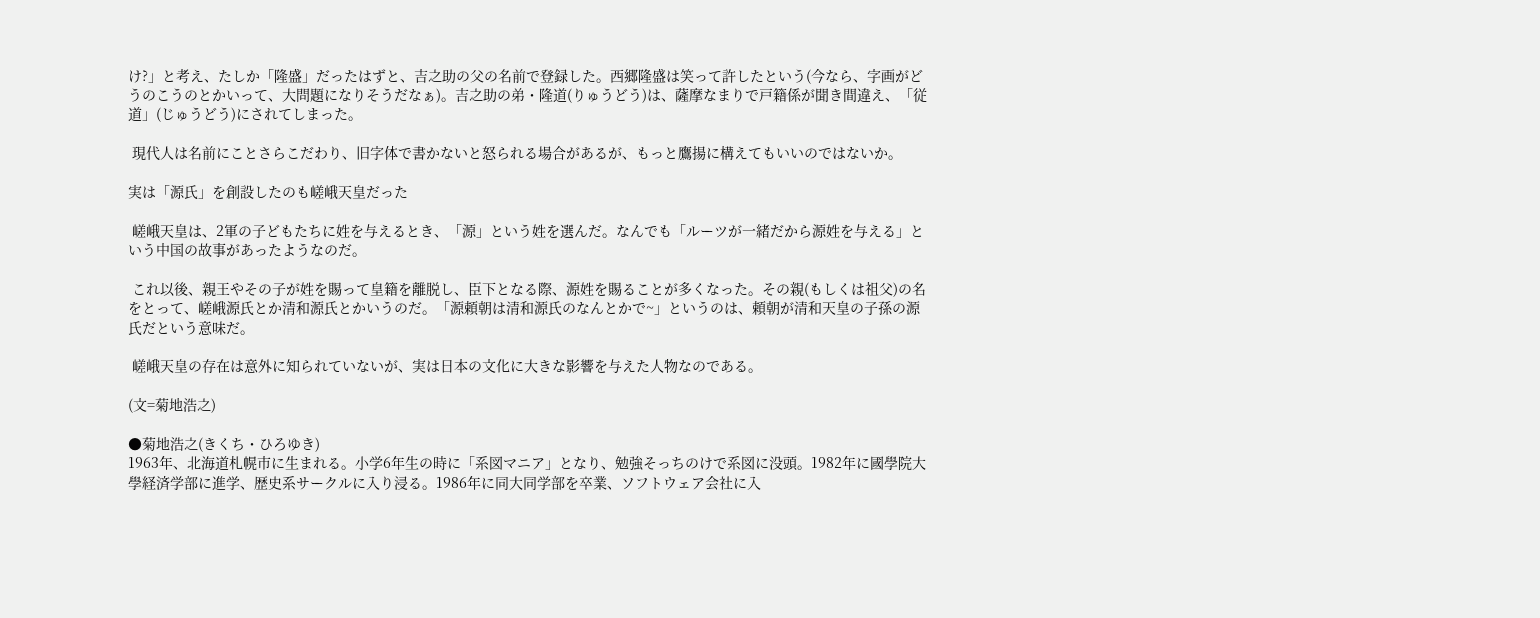け?」と考え、たしか「隆盛」だったはずと、吉之助の父の名前で登録した。西郷隆盛は笑って許したという(今なら、字画がどうのこうのとかいって、大問題になりそうだなぁ)。吉之助の弟・隆道(りゅうどう)は、薩摩なまりで戸籍係が聞き間違え、「従道」(じゅうどう)にされてしまった。

 現代人は名前にことさらこだわり、旧字体で書かないと怒られる場合があるが、もっと鷹揚に構えてもいいのではないか。

実は「源氏」を創設したのも嵯峨天皇だった

 嵯峨天皇は、2軍の子どもたちに姓を与えるとき、「源」という姓を選んだ。なんでも「ルーツが一緒だから源姓を与える」という中国の故事があったようなのだ。

 これ以後、親王やその子が姓を賜って皇籍を離脱し、臣下となる際、源姓を賜ることが多くなった。その親(もしくは祖父)の名をとって、嵯峨源氏とか清和源氏とかいうのだ。「源頼朝は清和源氏のなんとかで~」というのは、頼朝が清和天皇の子孫の源氏だという意味だ。

 嵯峨天皇の存在は意外に知られていないが、実は日本の文化に大きな影響を与えた人物なのである。

(文=菊地浩之)

●菊地浩之(きくち・ひろゆき)
1963年、北海道札幌市に生まれる。小学6年生の時に「系図マニア」となり、勉強そっちのけで系図に没頭。1982年に國學院大學経済学部に進学、歴史系サークルに入り浸る。1986年に同大同学部を卒業、ソフトウェア会社に入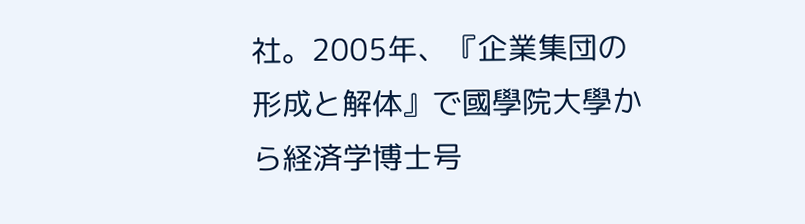社。2005年、『企業集団の形成と解体』で國學院大學から経済学博士号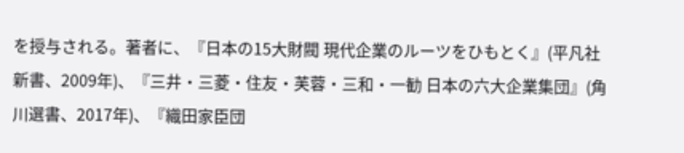を授与される。著者に、『日本の15大財閥 現代企業のルーツをひもとく』(平凡社新書、2009年)、『三井・三菱・住友・芙蓉・三和・一勧 日本の六大企業集団』(角川選書、2017年)、『織田家臣団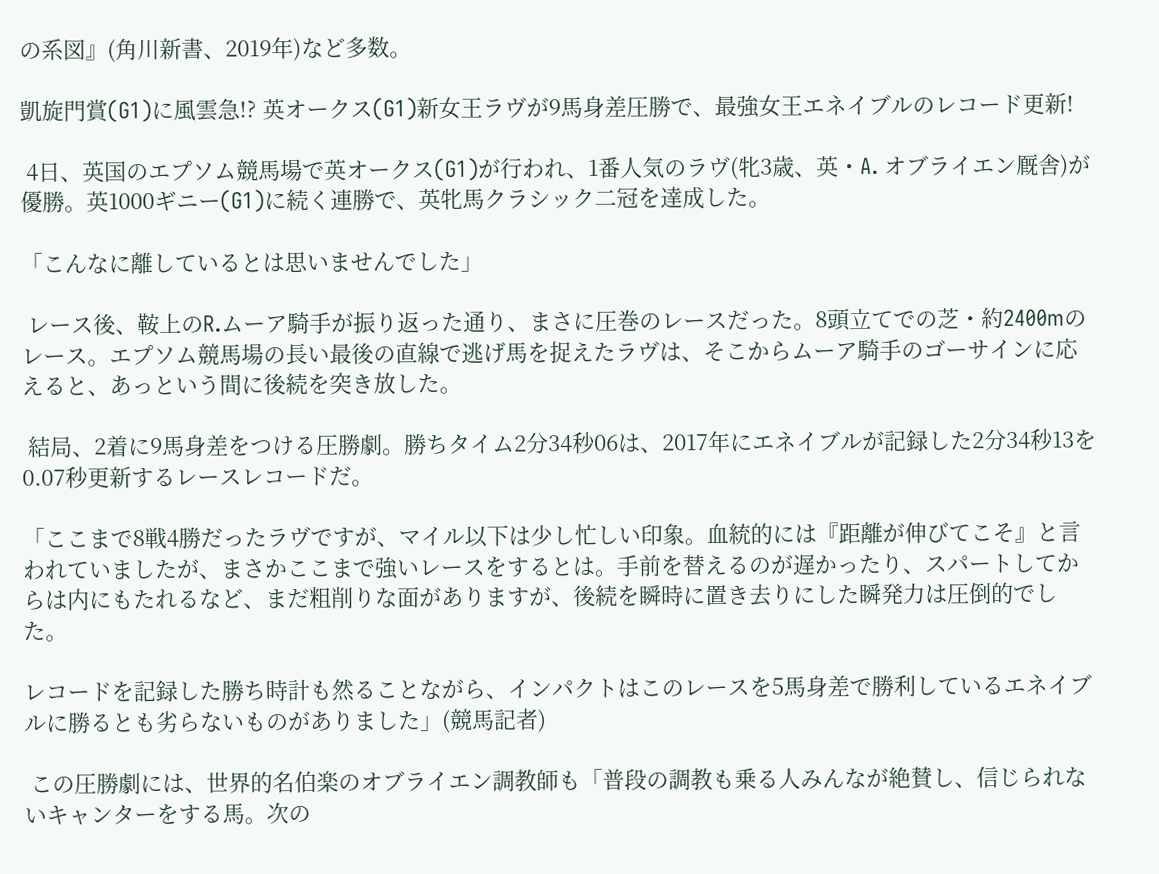の系図』(角川新書、2019年)など多数。

凱旋門賞(G1)に風雲急!? 英オークス(G1)新女王ラヴが9馬身差圧勝で、最強女王エネイブルのレコード更新!

 4日、英国のエプソム競馬場で英オークス(G1)が行われ、1番人気のラヴ(牝3歳、英・A. オブライエン厩舎)が優勝。英1000ギニー(G1)に続く連勝で、英牝馬クラシック二冠を達成した。

「こんなに離しているとは思いませんでした」

 レース後、鞍上のR.ムーア騎手が振り返った通り、まさに圧巻のレースだった。8頭立てでの芝・約2400mのレース。エプソム競馬場の長い最後の直線で逃げ馬を捉えたラヴは、そこからムーア騎手のゴーサインに応えると、あっという間に後続を突き放した。

 結局、2着に9馬身差をつける圧勝劇。勝ちタイム2分34秒06は、2017年にエネイブルが記録した2分34秒13を0.07秒更新するレースレコードだ。

「ここまで8戦4勝だったラヴですが、マイル以下は少し忙しい印象。血統的には『距離が伸びてこそ』と言われていましたが、まさかここまで強いレースをするとは。手前を替えるのが遅かったり、スパートしてからは内にもたれるなど、まだ粗削りな面がありますが、後続を瞬時に置き去りにした瞬発力は圧倒的でした。

レコードを記録した勝ち時計も然ることながら、インパクトはこのレースを5馬身差で勝利しているエネイブルに勝るとも劣らないものがありました」(競馬記者)

 この圧勝劇には、世界的名伯楽のオブライエン調教師も「普段の調教も乗る人みんなが絶賛し、信じられないキャンターをする馬。次の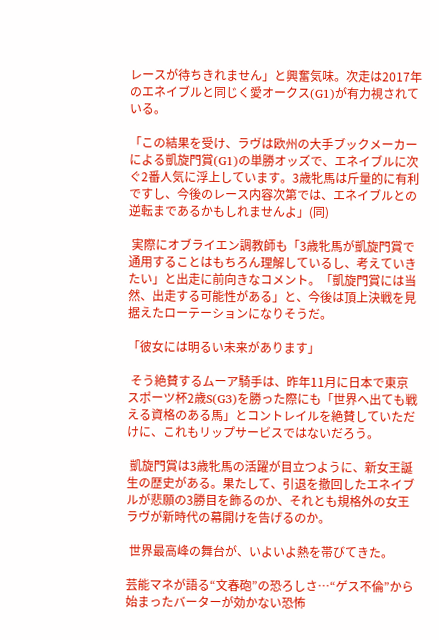レースが待ちきれません」と興奮気味。次走は2017年のエネイブルと同じく愛オークス(G1)が有力視されている。

「この結果を受け、ラヴは欧州の大手ブックメーカーによる凱旋門賞(G1)の単勝オッズで、エネイブルに次ぐ2番人気に浮上しています。3歳牝馬は斤量的に有利ですし、今後のレース内容次第では、エネイブルとの逆転まであるかもしれませんよ」(同)

 実際にオブライエン調教師も「3歳牝馬が凱旋門賞で通用することはもちろん理解しているし、考えていきたい」と出走に前向きなコメント。「凱旋門賞には当然、出走する可能性がある」と、今後は頂上決戦を見据えたローテーションになりそうだ。

「彼女には明るい未来があります」

 そう絶賛するムーア騎手は、昨年11月に日本で東京スポーツ杯2歳S(G3)を勝った際にも「世界へ出ても戦える資格のある馬」とコントレイルを絶賛していただけに、これもリップサービスではないだろう。

 凱旋門賞は3歳牝馬の活躍が目立つように、新女王誕生の歴史がある。果たして、引退を撤回したエネイブルが悲願の3勝目を飾るのか、それとも規格外の女王ラヴが新時代の幕開けを告げるのか。

 世界最高峰の舞台が、いよいよ熱を帯びてきた。

芸能マネが語る“文春砲”の恐ろしさ…“ゲス不倫”から始まったバーターが効かない恐怖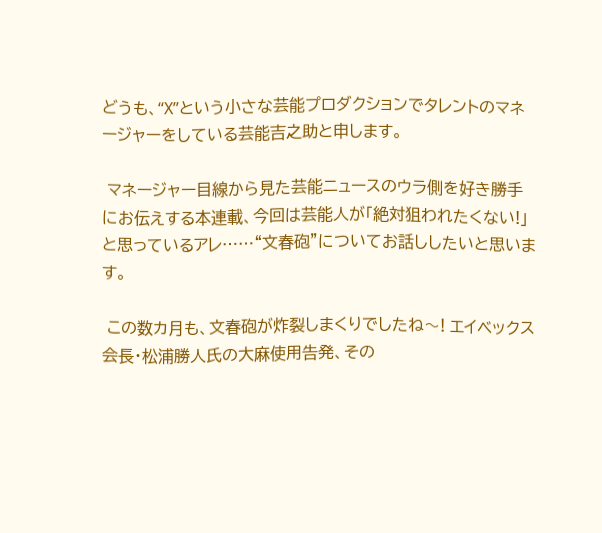どうも、“X”という小さな芸能プロダクションでタレントのマネージャーをしている芸能吉之助と申します。

 マネージャー目線から見た芸能ニュースのウラ側を好き勝手にお伝えする本連載、今回は芸能人が「絶対狙われたくない!」と思っているアレ……“文春砲”についてお話ししたいと思います。

 この数カ月も、文春砲が炸裂しまくりでしたね〜! エイベックス会長・松浦勝人氏の大麻使用告発、その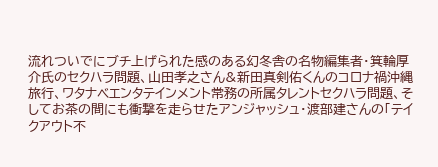流れついでにブチ上げられた感のある幻冬舎の名物編集者・箕輪厚介氏のセクハラ問題、山田孝之さん&新田真剣佑くんのコロナ禍沖縄旅行、ワタナベエンタテインメント常務の所属タレントセクハラ問題、そしてお茶の間にも衝撃を走らせたアンジャッシュ・渡部建さんの「テイクアウト不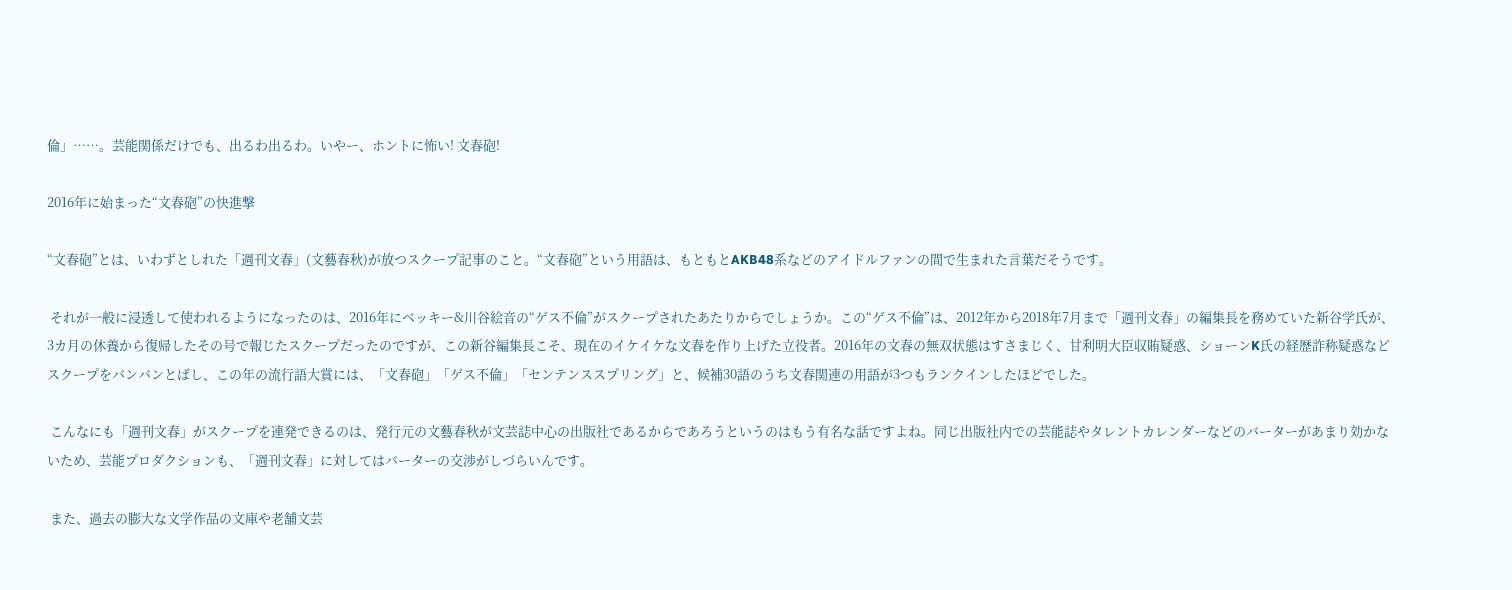倫」……。芸能関係だけでも、出るわ出るわ。いやー、ホントに怖い! 文春砲!

2016年に始まった“文春砲”の快進撃

“文春砲”とは、いわずとしれた「週刊文春」(文藝春秋)が放つスクープ記事のこと。“文春砲”という用語は、もともとAKB48系などのアイドルファンの間で生まれた言葉だそうです。

 それが一般に浸透して使われるようになったのは、2016年にベッキー&川谷絵音の“ゲス不倫”がスクープされたあたりからでしょうか。この“ゲス不倫”は、2012年から2018年7月まで「週刊文春」の編集長を務めていた新谷学氏が、3カ月の休養から復帰したその号で報じたスクープだったのですが、この新谷編集長こそ、現在のイケイケな文春を作り上げた立役者。2016年の文春の無双状態はすさまじく、甘利明大臣収賄疑惑、ショーンK氏の経歴詐称疑惑などスクープをバンバンとばし、この年の流行語大賞には、「文春砲」「ゲス不倫」「センテンススプリング」と、候補30語のうち文春関連の用語が3つもランクインしたほどでした。

 こんなにも「週刊文春」がスクープを連発できるのは、発行元の文藝春秋が文芸誌中心の出版社であるからであろうというのはもう有名な話ですよね。同じ出版社内での芸能誌やタレントカレンダーなどのバーターがあまり効かないため、芸能プロダクションも、「週刊文春」に対してはバーターの交渉がしづらいんです。

 また、過去の膨大な文学作品の文庫や老舗文芸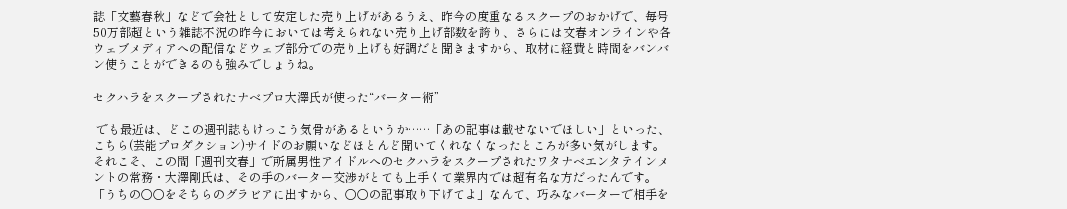誌「文藝春秋」などで会社として安定した売り上げがあるうえ、昨今の度重なるスクープのおかげで、毎号50万部超という雑誌不況の昨今においては考えられない売り上げ部数を誇り、さらには文春オンラインや各ウェブメディアへの配信などウェブ部分での売り上げも好調だと聞きますから、取材に経費と時間をバンバン使うことができるのも強みでしょうね。

セクハラをスクープされたナベプロ大澤氏が使った“バーター術”

 でも最近は、どこの週刊誌もけっこう気骨があるというか……「あの記事は載せないでほしい」といった、こちら(芸能プロダクション)サイドのお願いなどほとんど聞いてくれなくなったところが多い気がします。それこそ、この間「週刊文春」で所属男性アイドルへのセクハラをスクープされたワタナベエンタテインメントの常務・大澤剛氏は、その手のバーター交渉がとても上手くて業界内では超有名な方だったんです。「うちの○○をそちらのグラビアに出すから、○○の記事取り下げてよ」なんて、巧みなバーターで相手を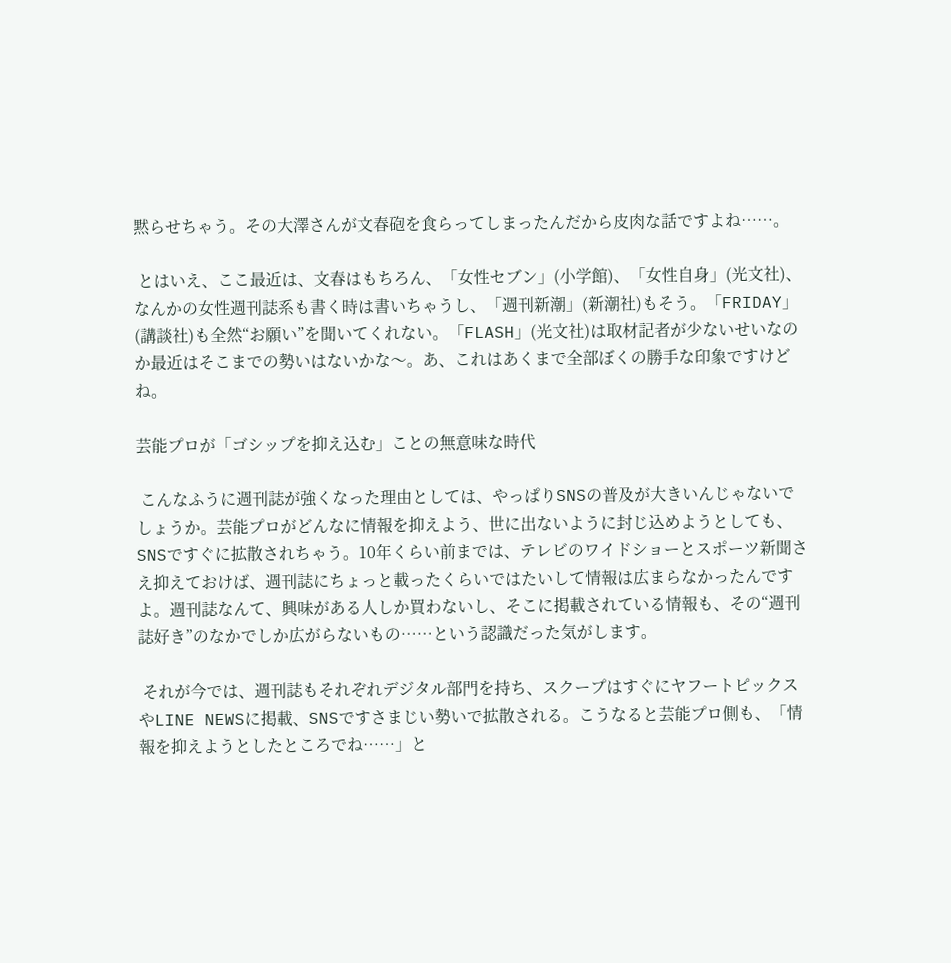黙らせちゃう。その大澤さんが文春砲を食らってしまったんだから皮肉な話ですよね……。

 とはいえ、ここ最近は、文春はもちろん、「女性セブン」(小学館)、「女性自身」(光文社)、なんかの女性週刊誌系も書く時は書いちゃうし、「週刊新潮」(新潮社)もそう。「FRIDAY」(講談社)も全然“お願い”を聞いてくれない。「FLASH」(光文社)は取材記者が少ないせいなのか最近はそこまでの勢いはないかな〜。あ、これはあくまで全部ぼくの勝手な印象ですけどね。

芸能プロが「ゴシップを抑え込む」ことの無意味な時代

 こんなふうに週刊誌が強くなった理由としては、やっぱりSNSの普及が大きいんじゃないでしょうか。芸能プロがどんなに情報を抑えよう、世に出ないように封じ込めようとしても、SNSですぐに拡散されちゃう。10年くらい前までは、テレビのワイドショーとスポーツ新聞さえ抑えておけば、週刊誌にちょっと載ったくらいではたいして情報は広まらなかったんですよ。週刊誌なんて、興味がある人しか買わないし、そこに掲載されている情報も、その“週刊誌好き”のなかでしか広がらないもの……という認識だった気がします。

 それが今では、週刊誌もそれぞれデジタル部門を持ち、スクープはすぐにヤフートピックスやLINE NEWSに掲載、SNSですさまじい勢いで拡散される。こうなると芸能プロ側も、「情報を抑えようとしたところでね……」と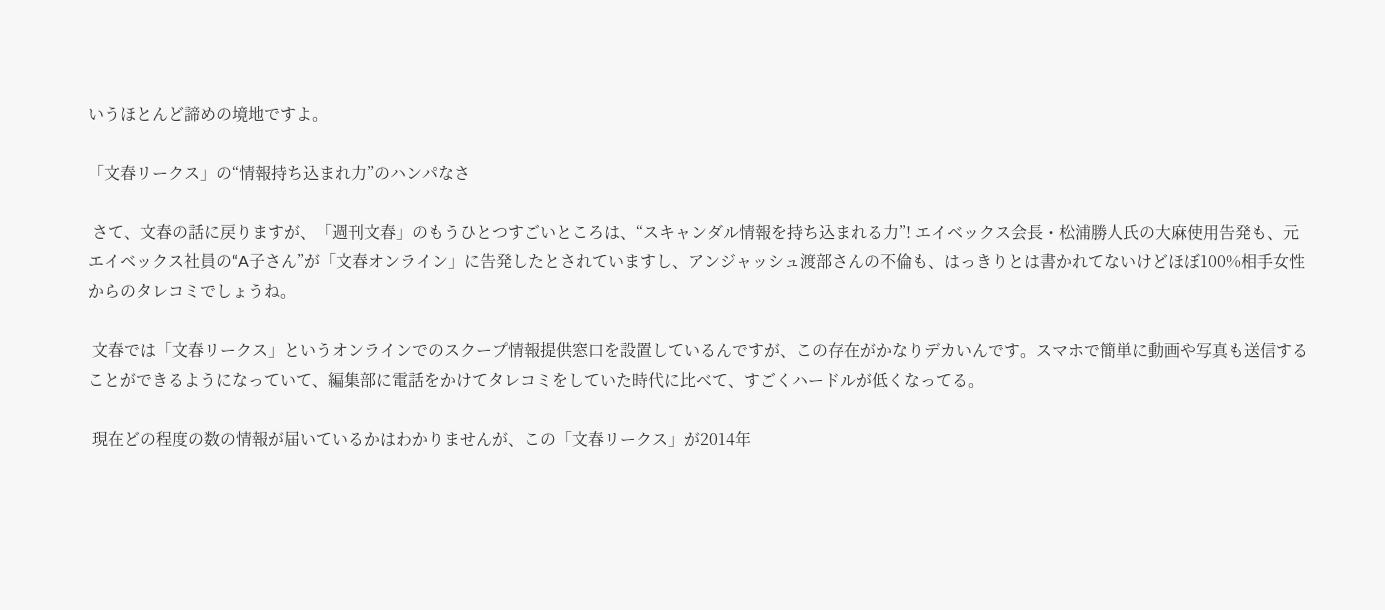いうほとんど諦めの境地ですよ。

「文春リークス」の“情報持ち込まれ力”のハンパなさ

 さて、文春の話に戻りますが、「週刊文春」のもうひとつすごいところは、“スキャンダル情報を持ち込まれる力”! エイベックス会長・松浦勝人氏の大麻使用告発も、元エイベックス社員の“A子さん”が「文春オンライン」に告発したとされていますし、アンジャッシュ渡部さんの不倫も、はっきりとは書かれてないけどほぼ100%相手女性からのタレコミでしょうね。

 文春では「文春リークス」というオンラインでのスクープ情報提供窓口を設置しているんですが、この存在がかなりデカいんです。スマホで簡単に動画や写真も送信することができるようになっていて、編集部に電話をかけてタレコミをしていた時代に比べて、すごくハードルが低くなってる。

 現在どの程度の数の情報が届いているかはわかりませんが、この「文春リークス」が2014年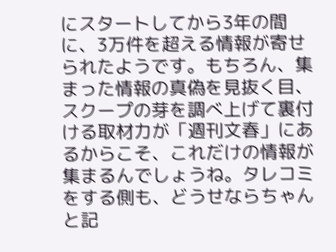にスタートしてから3年の間に、3万件を超える情報が寄せられたようです。もちろん、集まった情報の真偽を見抜く目、スクープの芽を調べ上げて裏付ける取材力が「週刊文春」にあるからこそ、これだけの情報が集まるんでしょうね。タレコミをする側も、どうせならちゃんと記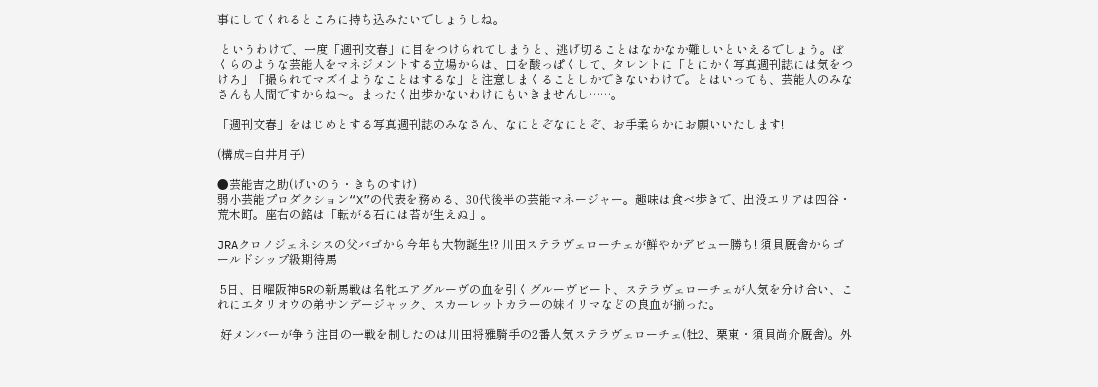事にしてくれるところに持ち込みたいでしょうしね。

 というわけで、一度「週刊文春」に目をつけられてしまうと、逃げ切ることはなかなか難しいといえるでしょう。ぼくらのような芸能人をマネジメントする立場からは、口を酸っぱくして、タレントに「とにかく写真週刊誌には気をつけろ」「撮られてマズイようなことはするな」と注意しまくることしかできないわけで。とはいっても、芸能人のみなさんも人間ですからね〜。まったく出歩かないわけにもいきませんし……。

「週刊文春」をはじめとする写真週刊誌のみなさん、なにとぞなにとぞ、お手柔らかにお願いいたします!

(構成=白井月子)

●芸能吉之助(げいのう・きちのすけ)
弱小芸能プロダクション“X”の代表を務める、30代後半の芸能マネージャー。趣味は食べ歩きで、出没エリアは四谷・荒木町。座右の銘は「転がる石には苔が生えぬ」。

JRAクロノジェネシスの父バゴから今年も大物誕生!? 川田ステラヴェローチェが鮮やかデビュー勝ち! 須貝厩舎からゴールドシップ級期待馬

 5日、日曜阪神5Rの新馬戦は名牝エアグルーヴの血を引くグルーヴビート、ステラヴェローチェが人気を分け合い、これにエタリオウの弟サンデージャック、スカーレットカラーの妹イリマなどの良血が揃った。

 好メンバーが争う注目の一戦を制したのは川田将雅騎手の2番人気ステラヴェローチェ(牡2、栗東・須貝尚介厩舎)。外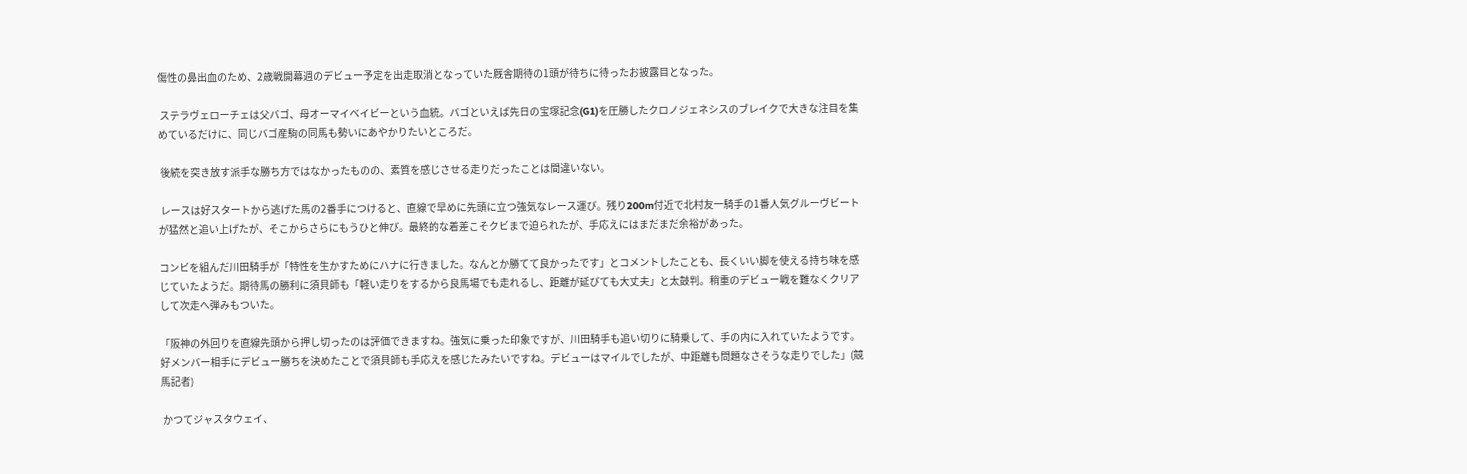傷性の鼻出血のため、2歳戦開幕週のデビュー予定を出走取消となっていた厩舎期待の1頭が待ちに待ったお披露目となった。

 ステラヴェローチェは父バゴ、母オーマイベイビーという血統。バゴといえば先日の宝塚記念(G1)を圧勝したクロノジェネシスのブレイクで大きな注目を集めているだけに、同じバゴ産駒の同馬も勢いにあやかりたいところだ。

 後続を突き放す派手な勝ち方ではなかったものの、素質を感じさせる走りだったことは間違いない。

 レースは好スタートから逃げた馬の2番手につけると、直線で早めに先頭に立つ強気なレース運び。残り200m付近で北村友一騎手の1番人気グルーヴビートが猛然と追い上げたが、そこからさらにもうひと伸び。最終的な着差こそクビまで迫られたが、手応えにはまだまだ余裕があった。

コンビを組んだ川田騎手が「特性を生かすためにハナに行きました。なんとか勝てて良かったです」とコメントしたことも、長くいい脚を使える持ち味を感じていたようだ。期待馬の勝利に須貝師も「軽い走りをするから良馬場でも走れるし、距離が延びても大丈夫」と太鼓判。稍重のデビュー戦を難なくクリアして次走へ弾みもついた。

「阪神の外回りを直線先頭から押し切ったのは評価できますね。強気に乗った印象ですが、川田騎手も追い切りに騎乗して、手の内に入れていたようです。好メンバー相手にデビュー勝ちを決めたことで須貝師も手応えを感じたみたいですね。デビューはマイルでしたが、中距離も問題なさそうな走りでした」(競馬記者)

 かつてジャスタウェイ、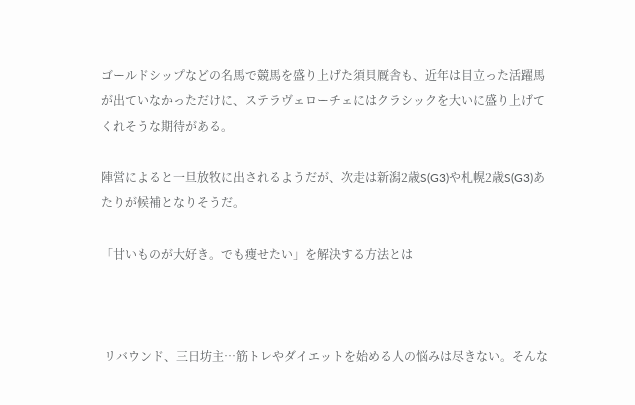ゴールドシップなどの名馬で競馬を盛り上げた須貝厩舎も、近年は目立った活躍馬が出ていなかっただけに、ステラヴェローチェにはクラシックを大いに盛り上げてくれそうな期待がある。

陣営によると一旦放牧に出されるようだが、次走は新潟2歳S(G3)や札幌2歳S(G3)あたりが候補となりそうだ。

「甘いものが大好き。でも痩せたい」を解決する方法とは



 リバウンド、三日坊主…筋トレやダイエットを始める人の悩みは尽きない。そんな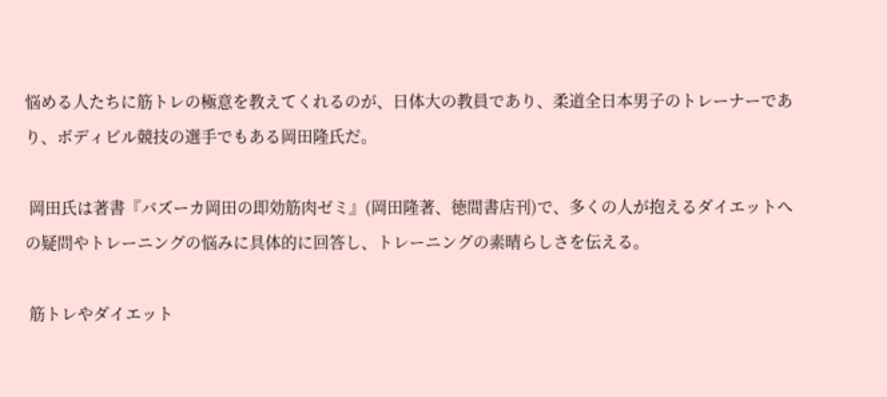悩める人たちに筋トレの極意を教えてくれるのが、日体大の教員であり、柔道全日本男子のトレーナーであり、ボディビル競技の選手でもある岡田隆氏だ。

 岡田氏は著書『バズーカ岡田の即効筋肉ゼミ』(岡田隆著、徳間書店刊)で、多くの人が抱えるダイエットへの疑問やトレーニングの悩みに具体的に回答し、トレーニングの素晴らしさを伝える。

 筋トレやダイエット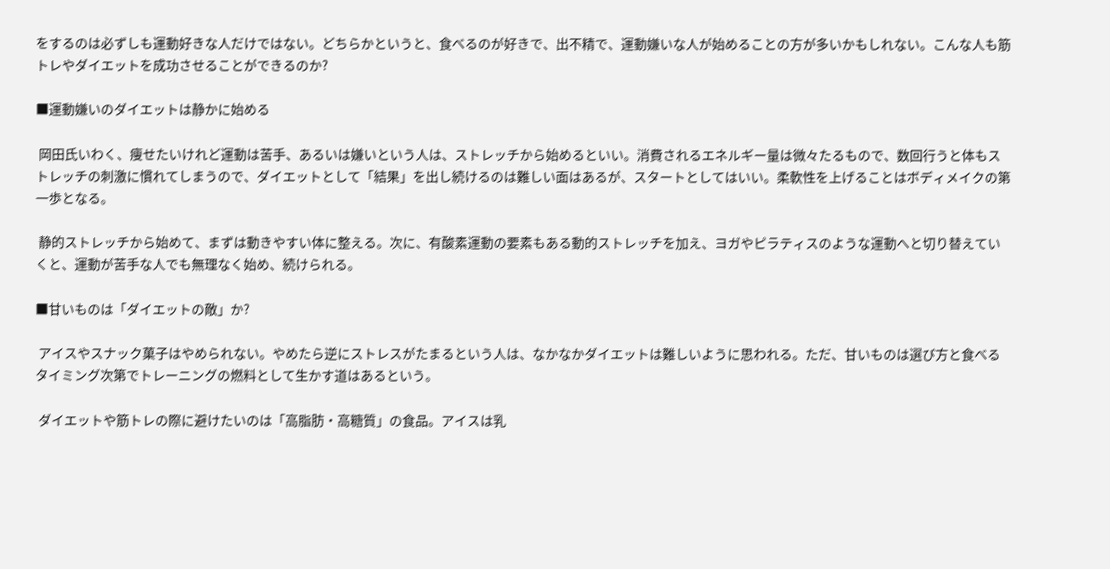をするのは必ずしも運動好きな人だけではない。どちらかというと、食べるのが好きで、出不精で、運動嫌いな人が始めることの方が多いかもしれない。こんな人も筋トレやダイエットを成功させることができるのか?

■運動嫌いのダイエットは静かに始める

 岡田氏いわく、痩せたいけれど運動は苦手、あるいは嫌いという人は、ストレッチから始めるといい。消費されるエネルギー量は微々たるもので、数回行うと体もストレッチの刺激に慣れてしまうので、ダイエットとして「結果」を出し続けるのは難しい面はあるが、スタートとしてはいい。柔軟性を上げることはボディメイクの第一歩となる。

 静的ストレッチから始めて、まずは動きやすい体に整える。次に、有酸素運動の要素もある動的ストレッチを加え、ヨガやピラティスのような運動へと切り替えていくと、運動が苦手な人でも無理なく始め、続けられる。

■甘いものは「ダイエットの敵」か?

 アイスやスナック菓子はやめられない。やめたら逆にストレスがたまるという人は、なかなかダイエットは難しいように思われる。ただ、甘いものは選び方と食べるタイミング次第でトレーニングの燃料として生かす道はあるという。

 ダイエットや筋トレの際に避けたいのは「高脂肪・高糖質」の食品。アイスは乳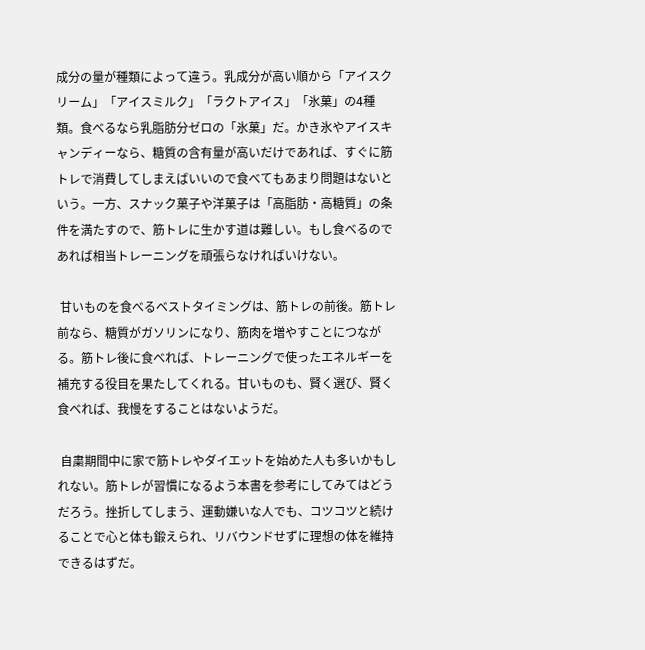成分の量が種類によって違う。乳成分が高い順から「アイスクリーム」「アイスミルク」「ラクトアイス」「氷菓」の4種類。食べるなら乳脂肪分ゼロの「氷菓」だ。かき氷やアイスキャンディーなら、糖質の含有量が高いだけであれば、すぐに筋トレで消費してしまえばいいので食べてもあまり問題はないという。一方、スナック菓子や洋菓子は「高脂肪・高糖質」の条件を満たすので、筋トレに生かす道は難しい。もし食べるのであれば相当トレーニングを頑張らなければいけない。

 甘いものを食べるベストタイミングは、筋トレの前後。筋トレ前なら、糖質がガソリンになり、筋肉を増やすことにつながる。筋トレ後に食べれば、トレーニングで使ったエネルギーを補充する役目を果たしてくれる。甘いものも、賢く選び、賢く食べれば、我慢をすることはないようだ。

 自粛期間中に家で筋トレやダイエットを始めた人も多いかもしれない。筋トレが習慣になるよう本書を参考にしてみてはどうだろう。挫折してしまう、運動嫌いな人でも、コツコツと続けることで心と体も鍛えられ、リバウンドせずに理想の体を維持できるはずだ。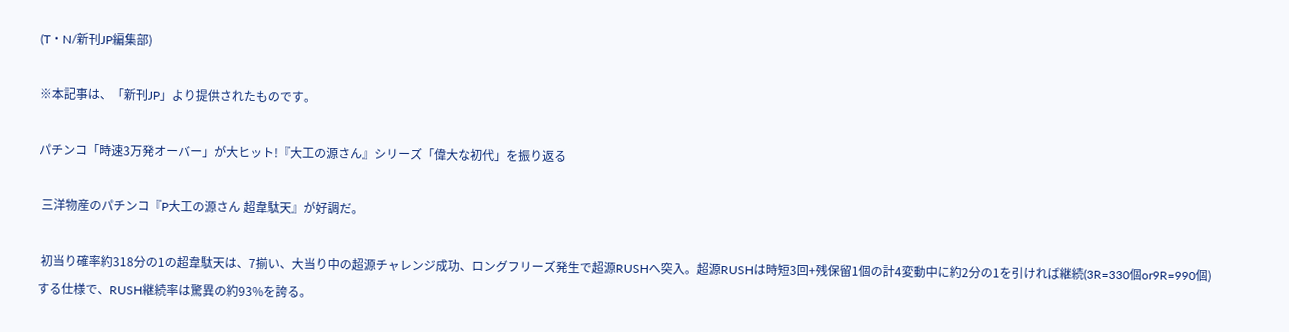(T・N/新刊JP編集部)

※本記事は、「新刊JP」より提供されたものです。

パチンコ「時速3万発オーバー」が大ヒット!『大工の源さん』シリーズ「偉大な初代」を振り返る

 三洋物産のパチンコ『P大工の源さん 超韋駄天』が好調だ。

 初当り確率約318分の1の超韋駄天は、7揃い、大当り中の超源チャレンジ成功、ロングフリーズ発生で超源RUSHへ突入。超源RUSHは時短3回+残保留1個の計4変動中に約2分の1を引ければ継続(3R=330個or9R=990個)する仕様で、RUSH継続率は驚異の約93%を誇る。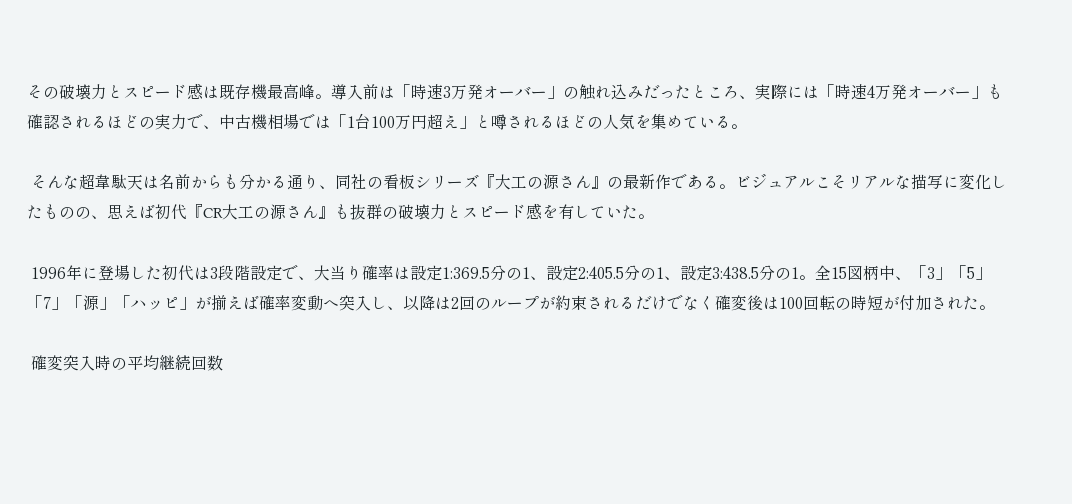その破壊力とスピード感は既存機最高峰。導入前は「時速3万発オーバー」の触れ込みだったところ、実際には「時速4万発オーバー」も確認されるほどの実力で、中古機相場では「1台100万円超え」と噂されるほどの人気を集めている。

 そんな超韋駄天は名前からも分かる通り、同社の看板シリーズ『大工の源さん』の最新作である。ビジュアルこそリアルな描写に変化したものの、思えば初代『CR大工の源さん』も抜群の破壊力とスピード感を有していた。

 1996年に登場した初代は3段階設定で、大当り確率は設定1:369.5分の1、設定2:405.5分の1、設定3:438.5分の1。全15図柄中、「3」「5」「7」「源」「ハッピ」が揃えば確率変動へ突入し、以降は2回のループが約束されるだけでなく確変後は100回転の時短が付加された。

 確変突入時の平均継続回数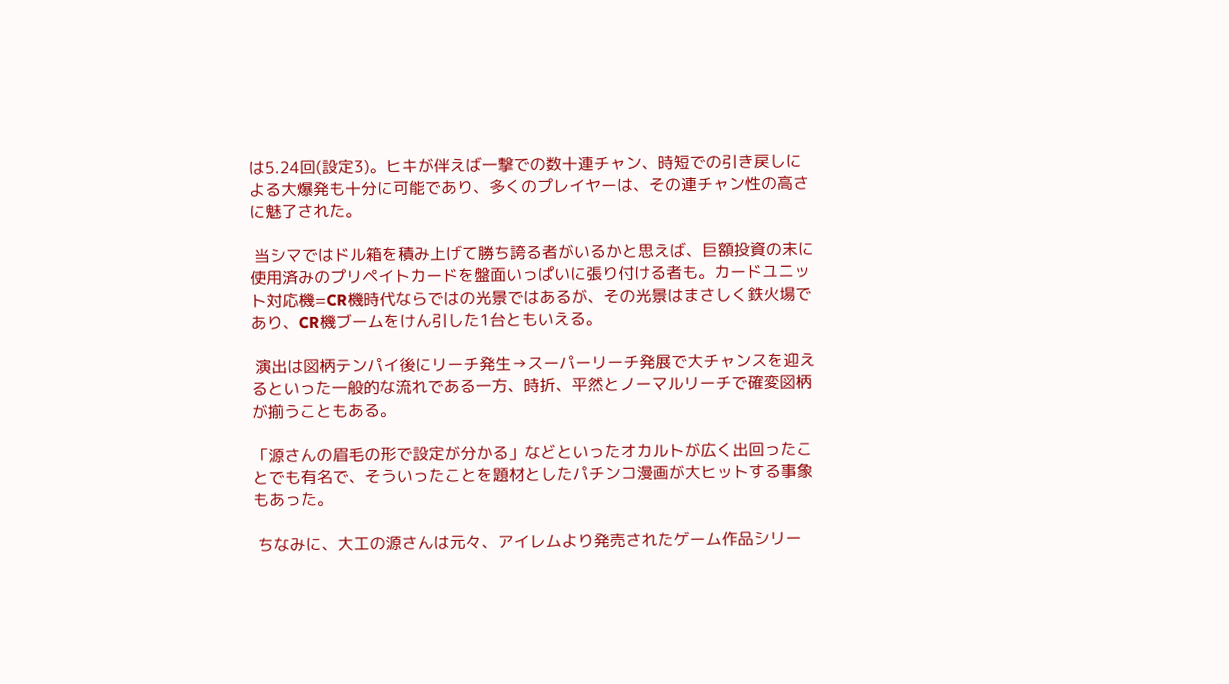は5.24回(設定3)。ヒキが伴えば一撃での数十連チャン、時短での引き戻しによる大爆発も十分に可能であり、多くのプレイヤーは、その連チャン性の高さに魅了された。

 当シマではドル箱を積み上げて勝ち誇る者がいるかと思えば、巨額投資の末に使用済みのプリペイトカードを盤面いっぱいに張り付ける者も。カードユニット対応機=CR機時代ならではの光景ではあるが、その光景はまさしく鉄火場であり、CR機ブームをけん引した1台ともいえる。

 演出は図柄テンパイ後にリーチ発生→スーパーリーチ発展で大チャンスを迎えるといった一般的な流れである一方、時折、平然とノーマルリーチで確変図柄が揃うこともある。

「源さんの眉毛の形で設定が分かる」などといったオカルトが広く出回ったことでも有名で、そういったことを題材としたパチンコ漫画が大ヒットする事象もあった。

 ちなみに、大工の源さんは元々、アイレムより発売されたゲーム作品シリー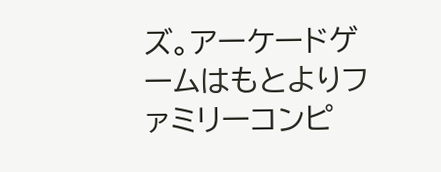ズ。アーケードゲームはもとよりファミリーコンピ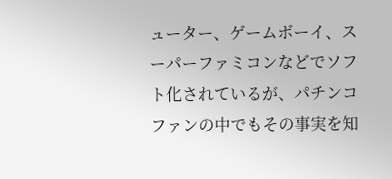ューター、ゲームボーイ、スーパーファミコンなどでソフト化されているが、パチンコファンの中でもその事実を知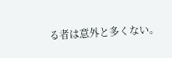る者は意外と多くない。